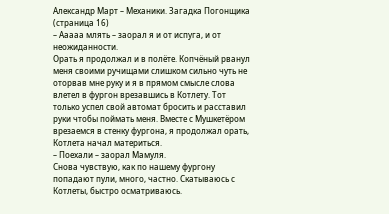Александр Март – Механики. Загадка Погонщика (страница 16)
– Ааааа млять – заорал я и от испуга, и от неожиданности.
Орать я продолжал и в полёте. Копчёный рванул меня своими ручищами слишком сильно чуть не оторвав мне руку и я в прямом смысле слова влетел в фургон врезавшись в Котлету. Тот только успел свой автомат бросить и расставил руки чтобы поймать меня. Вместе с Мушкетёром врезаемся в стенку фургона, я продолжал орать, Котлета начал материться.
– Поехали – заорал Мамуля.
Снова чувствую, как по нашему фургону попадают пули, много, частно. Скатываюсь с Котлеты, быстро осматриваюсь.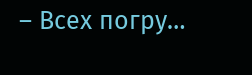– Всех погру…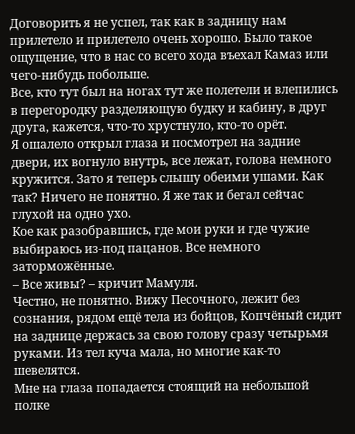Договорить я не успел, так как в задницу нам прилетело и прилетело очень хорошо. Было такое ощущение, что в нас со всего хода въехал Камаз или чего-нибудь побольше.
Все, кто тут был на ногах тут же полетели и влепились в перегородку разделяющую будку и кабину, в друг друга, кажется, что-то хрустнуло, кто-то орёт.
Я ошалело открыл глаза и посмотрел на задние двери, их вогнуло внутрь, все лежат, голова немного кружится. Зато я теперь слышу обеими ушами. Как так? Ничего не понятно. Я же так и бегал сейчас глухой на одно ухо.
Кое как разобравшись, где мои руки и где чужие выбираюсь из-под пацанов. Все немного заторможённые.
– Все живы? – кричит Мамуля.
Честно, не понятно. Вижу Песочного, лежит без сознания, рядом ещё тела из бойцов, Копчёный сидит на заднице держась за свою голову сразу четырьмя руками. Из тел куча мала, но многие как-то шевелятся.
Мне на глаза попадается стоящий на небольшой полке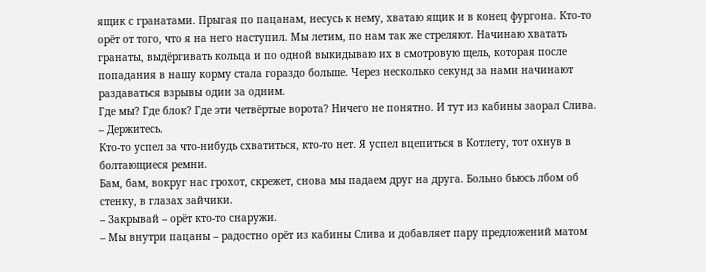ящик с гранатами. Прыгая по пацанам, несусь к нему, хватаю ящик и в конец фургона. Кто-то орёт от того, что я на него наступил. Мы летим, по нам так же стреляют. Начинаю хватать гранаты, выдёргивать кольца и по одной выкидываю их в смотровую щель, которая после попадания в нашу корму стала гораздо больше. Через несколько секунд за нами начинают раздаваться взрывы один за одним.
Где мы? Где блок? Где эти четвёртые ворота? Ничего не понятно. И тут из кабины заорал Слива.
– Держитесь.
Кто-то успел за что-нибудь схватиться, кто-то нет. Я успел вцепиться в Котлету, тот охнув в болтающиеся ремни.
Бам, бам, вокруг нас грохот, скрежет, снова мы падаем друг на друга. Больно бьюсь лбом об стенку, в глазах зайчики.
– Закрывай – орёт кто-то снаружи.
– Мы внутри пацаны – радостно орёт из кабины Слива и добавляет пару предложений матом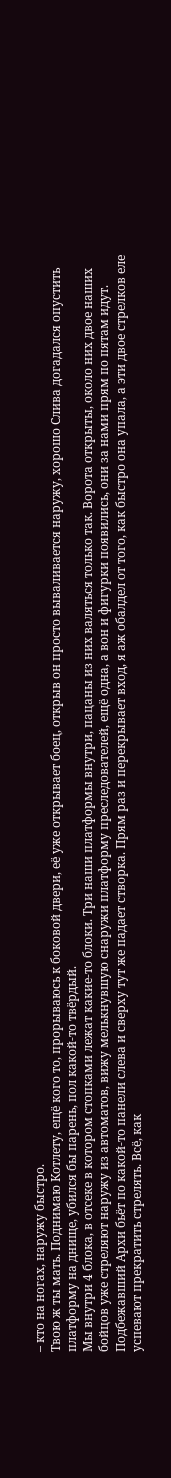– кто на ногах, наружу быстро.
Твою ж ты мать. Поднимаю Котлету, ещё кого то, прорываюсь к боковой двери, её уже открывает боец, открыв он просто вываливается наружу, хорошо Слива догадался опустить платформу на днище, убился бы парень, пол какой-то твёрдый.
Мы внутри 4 блока, в отсеке в котором стопками лежат какие-то блоки. Три наши платформы внутри, пацаны из них валяться только так. Ворота открыты, около них двое наших бойцов уже стреляют наружу из автоматов, вижу мелькнувшую снаружи платформу преследователей, ещё одна, а вон и фигурки появились, они за нами прям по пятам идут.
Подбежавший Архи бьёт по какой-то панели слева и сверху тут же падает створка. Прям раз и перекрывает вход, я аж обалдел от того, как быстро она упала, а эти двое стрелков еле успевают прекратить стрелять. Всё, как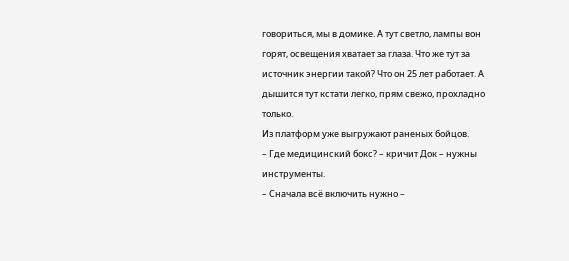говориться, мы в домике. А тут светло, лампы вон горят, освещения хватает за глаза. Что же тут за источник энергии такой? Что он 25 лет работает. А дышится тут кстати легко, прям свежо, прохладно только.
Из платформ уже выгружают раненых бойцов.
– Где медицинский бокс? – кричит Док – нужны инструменты.
– Сначала всё включить нужно –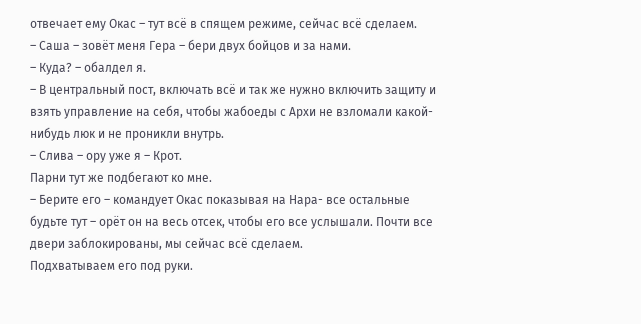отвечает ему Окас – тут всё в спящем режиме, сейчас всё сделаем.
– Саша – зовёт меня Гера – бери двух бойцов и за нами.
– Куда? – обалдел я.
– В центральный пост, включать всё и так же нужно включить защиту и взять управление на себя, чтобы жабоеды с Архи не взломали какой-нибудь люк и не проникли внутрь.
– Слива – ору уже я – Крот.
Парни тут же подбегают ко мне.
– Берите его – командует Окас показывая на Нара- все остальные будьте тут – орёт он на весь отсек, чтобы его все услышали. Почти все двери заблокированы, мы сейчас всё сделаем.
Подхватываем его под руки.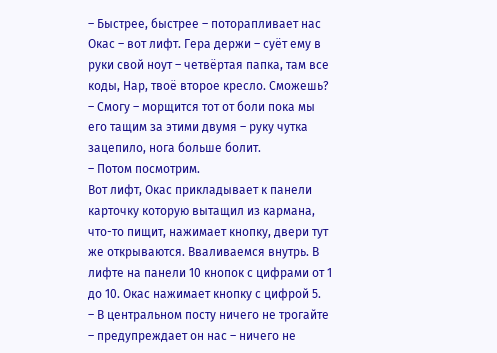– Быстрее, быстрее – поторапливает нас Окас – вот лифт. Гера держи – суёт ему в руки свой ноут – четвёртая папка, там все коды, Нар, твоё второе кресло. Сможешь?
– Смогу – морщится тот от боли пока мы его тащим за этими двумя – руку чутка зацепило, нога больше болит.
– Потом посмотрим.
Вот лифт, Окас прикладывает к панели карточку которую вытащил из кармана, что-то пищит, нажимает кнопку, двери тут же открываются. Вваливаемся внутрь. В лифте на панели 10 кнопок с цифрами от 1 до 10. Окас нажимает кнопку с цифрой 5.
– В центральном посту ничего не трогайте – предупреждает он нас – ничего не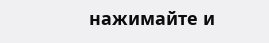нажимайте и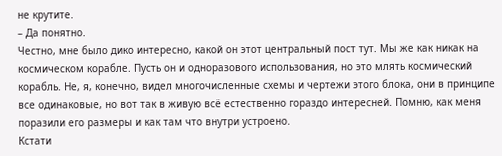не крутите.
– Да понятно.
Честно, мне было дико интересно, какой он этот центральный пост тут. Мы же как никак на космическом корабле. Пусть он и одноразового использования, но это млять космический корабль. Не, я, конечно, видел многочисленные схемы и чертежи этого блока, они в принципе все одинаковые, но вот так в живую всё естественно гораздо интересней. Помню, как меня поразили его размеры и как там что внутри устроено.
Кстати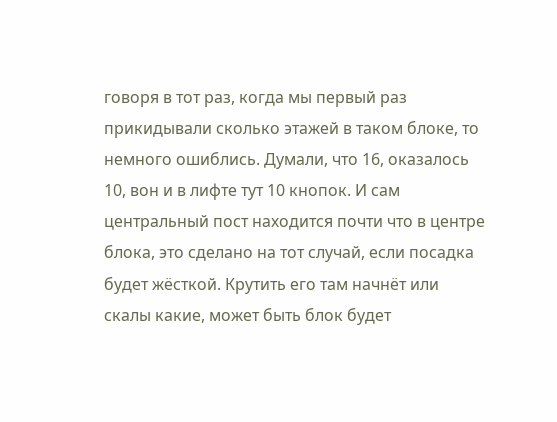говоря в тот раз, когда мы первый раз прикидывали сколько этажей в таком блоке, то немного ошиблись. Думали, что 16, оказалось 10, вон и в лифте тут 10 кнопок. И сам центральный пост находится почти что в центре блока, это сделано на тот случай, если посадка будет жёсткой. Крутить его там начнёт или скалы какие, может быть блок будет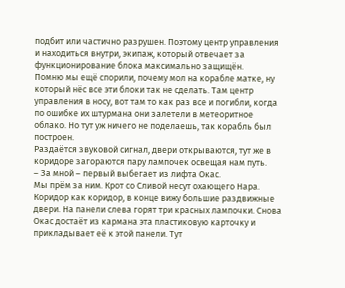подбит или частично разрушен. Поэтому центр управления и находиться внутри, экипаж, который отвечает за функционирование блока максимально защищён.
Помню мы ещё спорили, почему мол на корабле матке, ну который нёс все эти блоки так не сделать. Там центр управления в носу, вот там то как раз все и погибли, когда по ошибке их штурмана они залетели в метеоритное облако. Но тут уж ничего не поделаешь, так корабль был построен.
Раздаётся звуковой сигнал, двери открываются, тут же в коридоре загораются пару лампочек освещая нам путь.
– За мной – первый выбегает из лифта Окас.
Мы прём за ним. Крот со Сливой несут охающего Нара. Коридор как коридор, в конце вижу большие раздвижные двери. На панели слева горят три красных лампочки. Снова Окас достаёт из кармана эта пластиковую карточку и прикладывает её к этой панели. Тут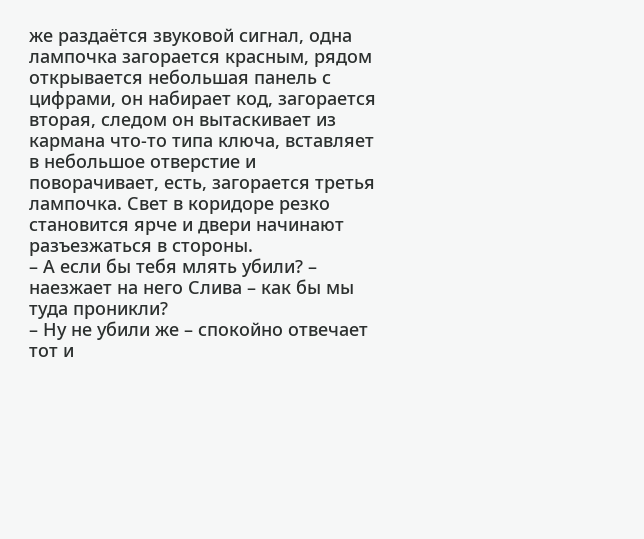же раздаётся звуковой сигнал, одна лампочка загорается красным, рядом открывается небольшая панель с цифрами, он набирает код, загорается вторая, следом он вытаскивает из кармана что-то типа ключа, вставляет в небольшое отверстие и поворачивает, есть, загорается третья лампочка. Свет в коридоре резко становится ярче и двери начинают разъезжаться в стороны.
– А если бы тебя млять убили? – наезжает на него Слива – как бы мы туда проникли?
– Ну не убили же – спокойно отвечает тот и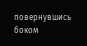повернувшись боком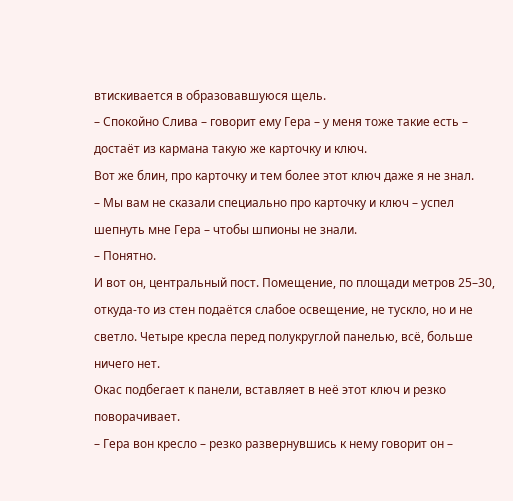втискивается в образовавшуюся щель.
– Спокойно Слива – говорит ему Гера – у меня тоже такие есть – достаёт из кармана такую же карточку и ключ.
Вот же блин, про карточку и тем более этот ключ даже я не знал.
– Мы вам не сказали специально про карточку и ключ – успел шепнуть мне Гера – чтобы шпионы не знали.
– Понятно.
И вот он, центральный пост. Помещение, по площади метров 25–30, откуда-то из стен подаётся слабое освещение, не тускло, но и не светло. Четыре кресла перед полукруглой панелью, всё, больше ничего нет.
Окас подбегает к панели, вставляет в неё этот ключ и резко поворачивает.
– Гера вон кресло – резко развернувшись к нему говорит он –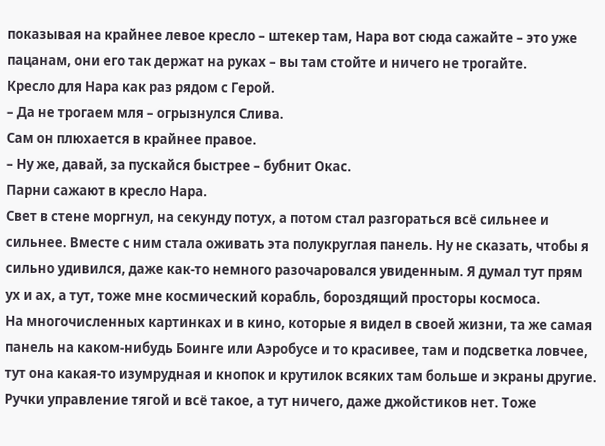показывая на крайнее левое кресло – штекер там, Нара вот сюда сажайте – это уже пацанам, они его так держат на руках – вы там стойте и ничего не трогайте.
Кресло для Нара как раз рядом с Герой.
– Да не трогаем мля – огрызнулся Слива.
Сам он плюхается в крайнее правое.
– Ну же, давай, за пускайся быстрее – бубнит Окас.
Парни сажают в кресло Нара.
Свет в стене моргнул, на секунду потух, а потом стал разгораться всё сильнее и сильнее. Вместе с ним стала оживать эта полукруглая панель. Ну не сказать, чтобы я сильно удивился, даже как-то немного разочаровался увиденным. Я думал тут прям ух и ах, а тут, тоже мне космический корабль, бороздящий просторы космоса.
На многочисленных картинках и в кино, которые я видел в своей жизни, та же самая панель на каком-нибудь Боинге или Аэробусе и то красивее, там и подсветка ловчее, тут она какая-то изумрудная и кнопок и крутилок всяких там больше и экраны другие. Ручки управление тягой и всё такое, а тут ничего, даже джойстиков нет. Тоже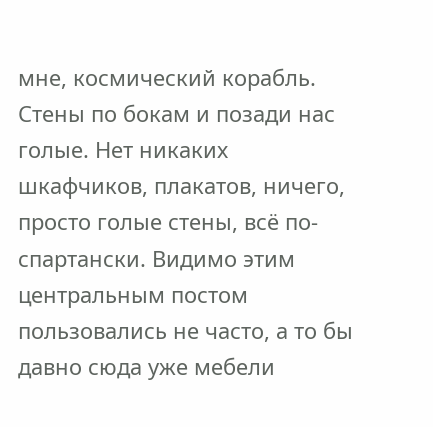мне, космический корабль.
Стены по бокам и позади нас голые. Нет никаких шкафчиков, плакатов, ничего, просто голые стены, всё по-спартански. Видимо этим центральным постом пользовались не часто, а то бы давно сюда уже мебели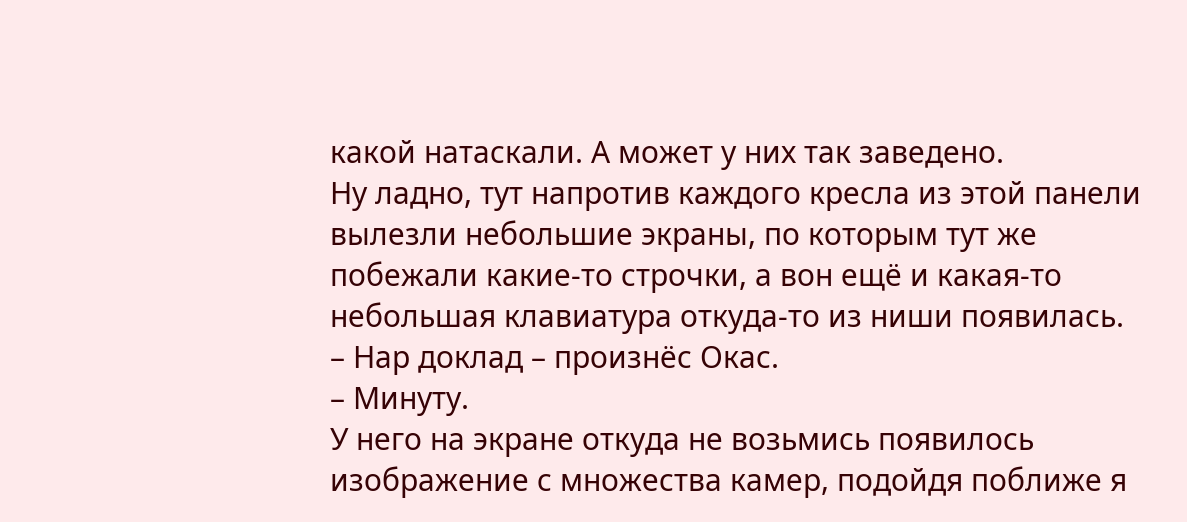какой натаскали. А может у них так заведено.
Ну ладно, тут напротив каждого кресла из этой панели вылезли небольшие экраны, по которым тут же побежали какие-то строчки, а вон ещё и какая-то небольшая клавиатура откуда-то из ниши появилась.
– Нар доклад – произнёс Окас.
– Минуту.
У него на экране откуда не возьмись появилось изображение с множества камер, подойдя поближе я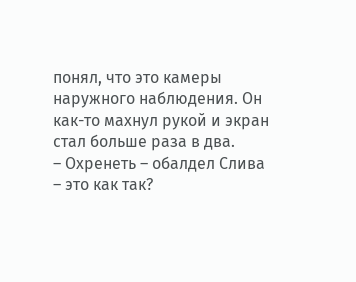понял, что это камеры наружного наблюдения. Он как-то махнул рукой и экран стал больше раза в два.
– Охренеть – обалдел Слива – это как так?